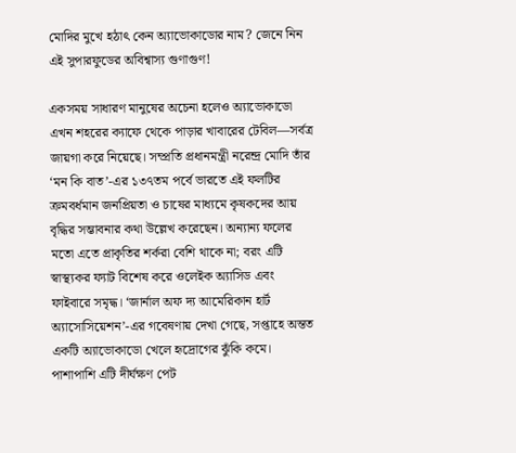মোদির মুখে হঠাৎ কেন অ্যাভোকাডোর নাম? জেনে নিন এই সুপারফুডের অবিশ্বাস্য গুণাগুণ!

একসময় সাধারণ মানুষের অচেনা হলেও অ্যাভোকাডো এখন শহরের ক্যাফে থেকে পাড়ার খাবারের টেবিল—সর্বত্র জায়গা করে নিয়েছে। সম্প্রতি প্রধানমন্ত্রী নরেন্দ্র মোদি তাঁর ‘মন কি বাত’-এর ১৩৭তম পর্বে ভারতে এই ফলটির ক্রমবর্ধমান জনপ্রিয়তা ও চাষের মাধ্যমে কৃষকদের আয় বৃদ্ধির সম্ভাবনার কথা উল্লেখ করেছেন। অন্যান্য ফলের মতো এতে প্রাকৃতির শর্করা বেশি থাকে না; বরং এটি স্বাস্থ্যকর ফ্যাট বিশেষ করে ওলেইক অ্যাসিড এবং ফাইবারে সমৃদ্ধ। ‘জার্নাল অফ দ্য আমেরিকান হার্ট অ্যাসোসিয়েশন’-এর গবেষণায় দেখা গেছে, সপ্তাহে অন্তত একটি অ্যাভোকাডো খেলে হৃদ্রোগের ঝুঁকি কমে। পাশাপাশি এটি দীর্ঘক্ষণ পেট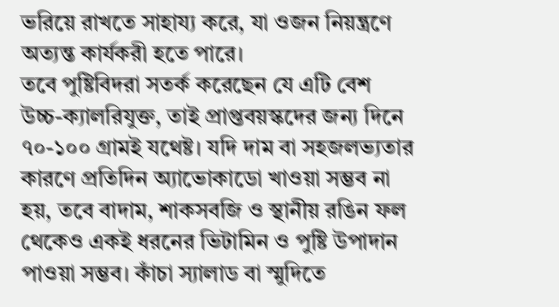ভরিয়ে রাখতে সাহায্য করে, যা ওজন নিয়ন্ত্রণে অত্যন্ত কার্যকরী হতে পারে।
তবে পুষ্টিবিদরা সতর্ক করেছেন যে এটি বেশ উচ্চ-ক্যালরিযুক্ত, তাই প্রাপ্তবয়স্কদের জন্য দিনে ৭০-১০০ গ্রামই যথেষ্ট। যদি দাম বা সহজলভ্যতার কারণে প্রতিদিন অ্যাভোকাডো খাওয়া সম্ভব না হয়, তবে বাদাম, শাকসবজি ও স্থানীয় রঙিন ফল থেকেও একই ধরনের ভিটামিন ও পুষ্টি উপাদান পাওয়া সম্ভব। কাঁচা স্যালাড বা স্মুদিতে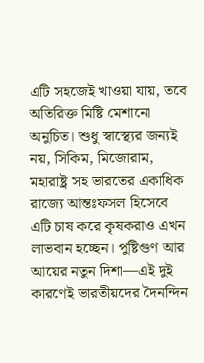এটি সহজেই খাওয়া যায়, তবে অতিরিক্ত মিষ্টি মেশানো অনুচিত। শুধু স্বাস্থ্যের জন্যই নয়, সিকিম, মিজোরাম, মহারাষ্ট্র সহ ভারতের একাধিক রাজ্যে আন্তঃফসল হিসেবে এটি চাষ করে কৃষকরাও এখন লাভবান হচ্ছেন। পুষ্টিগুণ আর আয়ের নতুন দিশা—এই দুই কারণেই ভারতীয়দের দৈনন্দিন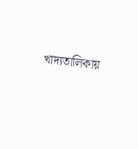খাদ্যতালিকায়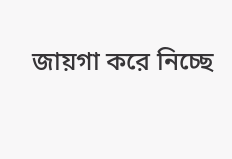জায়গা করে নিচ্ছে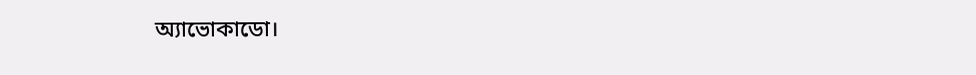অ্যাভোকাডো।